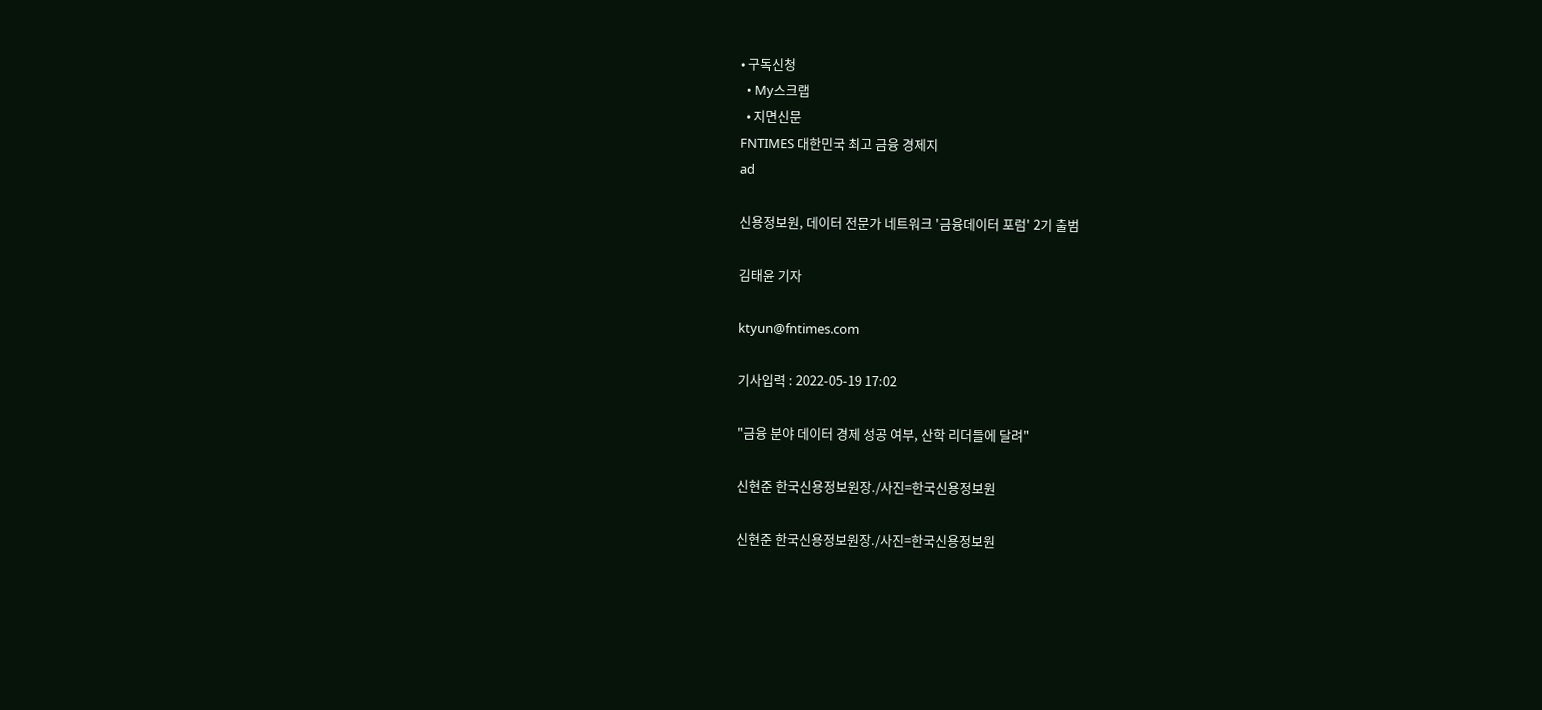• 구독신청
  • My스크랩
  • 지면신문
FNTIMES 대한민국 최고 금융 경제지
ad

신용정보원, 데이터 전문가 네트워크 '금융데이터 포럼' 2기 출범

김태윤 기자

ktyun@fntimes.com

기사입력 : 2022-05-19 17:02

"금융 분야 데이터 경제 성공 여부, 산학 리더들에 달려"

신현준 한국신용정보원장./사진=한국신용정보원

신현준 한국신용정보원장./사진=한국신용정보원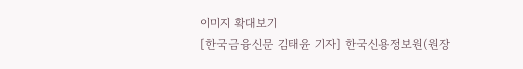이미지 확대보기
[한국금융신문 김태윤 기자] 한국신용정보원(원장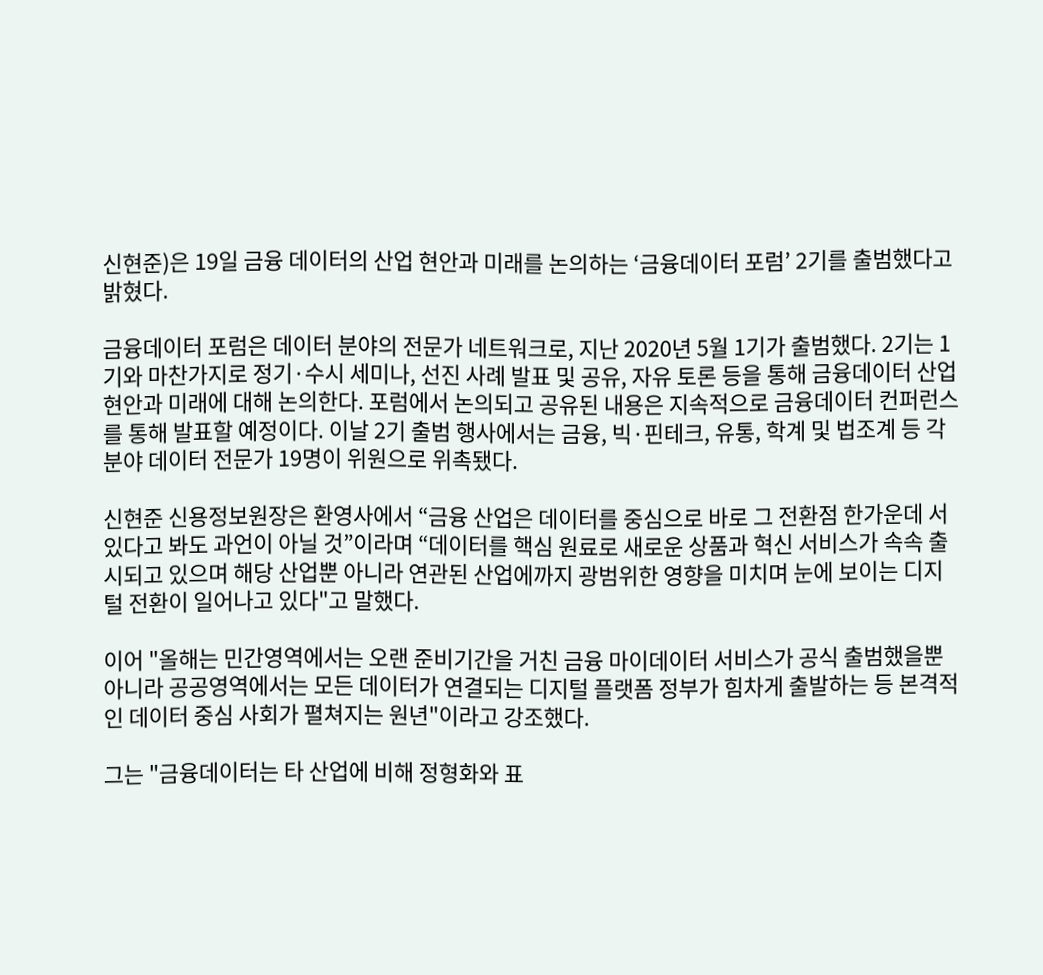신현준)은 19일 금융 데이터의 산업 현안과 미래를 논의하는 ‘금융데이터 포럼’ 2기를 출범했다고 밝혔다.

금융데이터 포럼은 데이터 분야의 전문가 네트워크로, 지난 2020년 5월 1기가 출범했다. 2기는 1기와 마찬가지로 정기·수시 세미나, 선진 사례 발표 및 공유, 자유 토론 등을 통해 금융데이터 산업 현안과 미래에 대해 논의한다. 포럼에서 논의되고 공유된 내용은 지속적으로 금융데이터 컨퍼런스를 통해 발표할 예정이다. 이날 2기 출범 행사에서는 금융, 빅·핀테크, 유통, 학계 및 법조계 등 각 분야 데이터 전문가 19명이 위원으로 위촉됐다.

신현준 신용정보원장은 환영사에서 “금융 산업은 데이터를 중심으로 바로 그 전환점 한가운데 서있다고 봐도 과언이 아닐 것”이라며 “데이터를 핵심 원료로 새로운 상품과 혁신 서비스가 속속 출시되고 있으며 해당 산업뿐 아니라 연관된 산업에까지 광범위한 영향을 미치며 눈에 보이는 디지털 전환이 일어나고 있다"고 말했다.

이어 "올해는 민간영역에서는 오랜 준비기간을 거친 금융 마이데이터 서비스가 공식 출범했을뿐 아니라 공공영역에서는 모든 데이터가 연결되는 디지털 플랫폼 정부가 힘차게 출발하는 등 본격적인 데이터 중심 사회가 펼쳐지는 원년"이라고 강조했다.

그는 "금융데이터는 타 산업에 비해 정형화와 표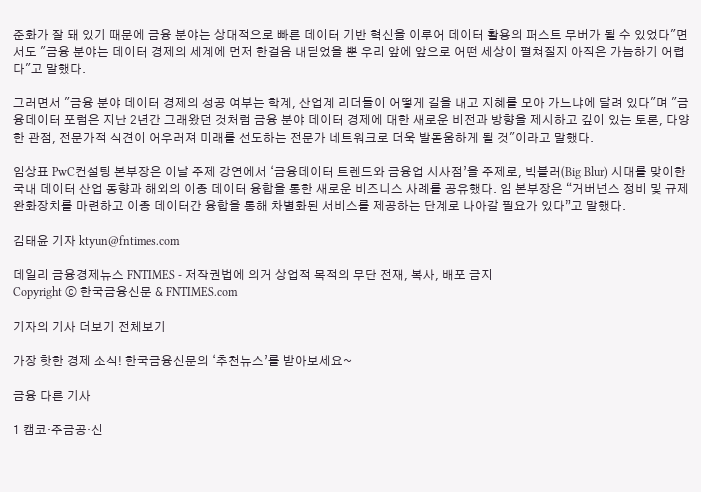준화가 잘 돼 있기 때문에 금융 분야는 상대적으로 빠른 데이터 기반 혁신을 이루어 데이터 활용의 퍼스트 무버가 될 수 있었다"면서도 "금융 분야는 데이터 경제의 세계에 먼저 한걸음 내딛었을 뿐 우리 앞에 앞으로 어떤 세상이 펼쳐질지 아직은 가늠하기 어렵다"고 말했다.

그러면서 "금융 분야 데이터 경제의 성공 여부는 학계, 산업계 리더들이 어떻게 길을 내고 지혜를 모아 가느냐에 달려 있다"며 "금융데이터 포럼은 지난 2년간 그래왔던 것처럼 금융 분야 데이터 경제에 대한 새로운 비전과 방향을 제시하고 깊이 있는 토론, 다양한 관점, 전문가적 식견이 어우러져 미래를 선도하는 전문가 네트워크로 더욱 발돋움하게 될 것"이라고 말했다.

임상표 PwC컨설팅 본부장은 이날 주제 강연에서 ‘금융데이터 트렌드와 금융업 시사점’을 주제로, 빅블러(Big Blur) 시대를 맞이한 국내 데이터 산업 동향과 해외의 이종 데이터 융합을 통한 새로운 비즈니스 사례를 공유했다. 임 본부장은 “거버넌스 정비 및 규제 완화장치를 마련하고 이종 데이터간 융합을 통해 차별화된 서비스를 제공하는 단계로 나아갈 필요가 있다”고 말했다.

김태윤 기자 ktyun@fntimes.com

데일리 금융경제뉴스 FNTIMES - 저작권법에 의거 상업적 목적의 무단 전재, 복사, 배포 금지
Copyright ⓒ 한국금융신문 & FNTIMES.com

기자의 기사 더보기 전체보기

가장 핫한 경제 소식! 한국금융신문의 ‘추천뉴스’를 받아보세요~

금융 다른 기사

1 캠코·주금공·신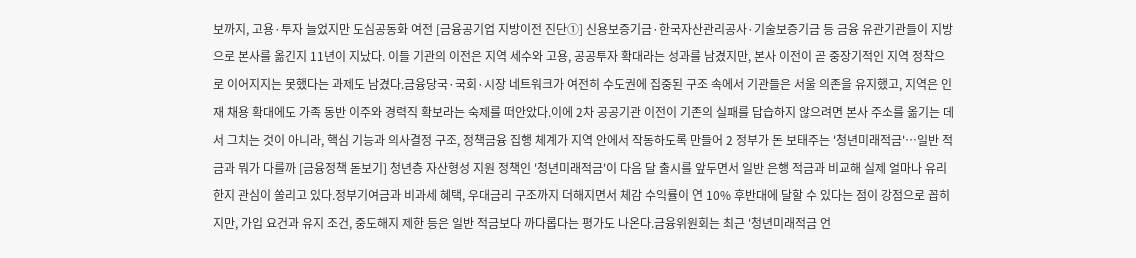보까지, 고용·투자 늘었지만 도심공동화 여전 [금융공기업 지방이전 진단①] 신용보증기금·한국자산관리공사·기술보증기금 등 금융 유관기관들이 지방으로 본사를 옮긴지 11년이 지났다. 이들 기관의 이전은 지역 세수와 고용, 공공투자 확대라는 성과를 남겼지만, 본사 이전이 곧 중장기적인 지역 정착으로 이어지지는 못했다는 과제도 남겼다.금융당국·국회·시장 네트워크가 여전히 수도권에 집중된 구조 속에서 기관들은 서울 의존을 유지했고, 지역은 인재 채용 확대에도 가족 동반 이주와 경력직 확보라는 숙제를 떠안았다.이에 2차 공공기관 이전이 기존의 실패를 답습하지 않으려면 본사 주소를 옮기는 데서 그치는 것이 아니라, 핵심 기능과 의사결정 구조, 정책금융 집행 체계가 지역 안에서 작동하도록 만들어 2 정부가 돈 보태주는 '청년미래적금'…일반 적금과 뭐가 다를까 [금융정책 돋보기] 청년층 자산형성 지원 정책인 '청년미래적금'이 다음 달 출시를 앞두면서 일반 은행 적금과 비교해 실제 얼마나 유리한지 관심이 쏠리고 있다.정부기여금과 비과세 혜택, 우대금리 구조까지 더해지면서 체감 수익률이 연 10% 후반대에 달할 수 있다는 점이 강점으로 꼽히지만, 가입 요건과 유지 조건, 중도해지 제한 등은 일반 적금보다 까다롭다는 평가도 나온다.금융위원회는 최근 '청년미래적금 언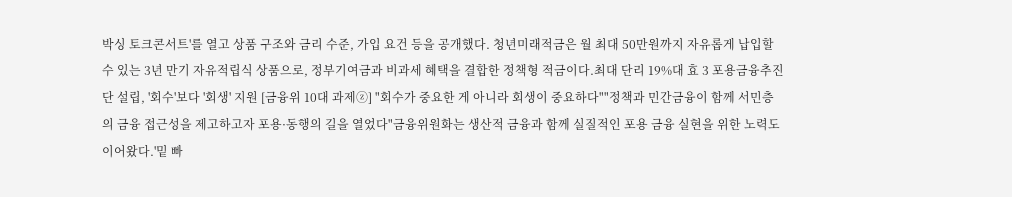박싱 토크콘서트'를 열고 상품 구조와 금리 수준, 가입 요건 등을 공개했다. 청년미래적금은 월 최대 50만원까지 자유롭게 납입할 수 있는 3년 만기 자유적립식 상품으로, 정부기여금과 비과세 혜택을 결합한 정책형 적금이다.최대 단리 19%대 효 3 포용금융추진단 설립, '회수'보다 '회생' 지원 [금융위 10대 과제ⓩ] "회수가 중요한 게 아니라 회생이 중요하다""정책과 민간금융이 함께 서민층의 금융 접근성을 제고하고자 포용·동행의 길을 열었다"금융위원화는 생산적 금융과 함께 실질적인 포용 금융 실현을 위한 노력도 이어왔다.'밑 빠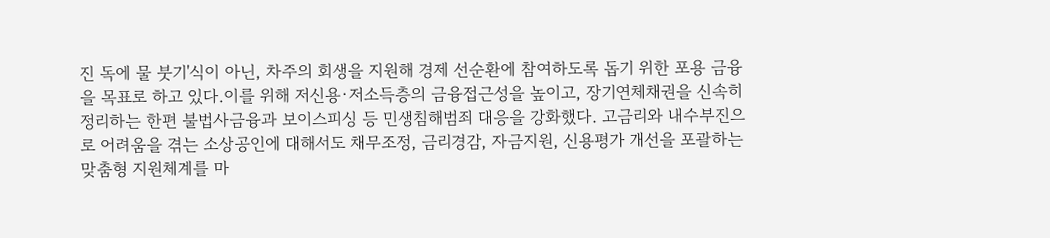진 독에 물 붓기'식이 아닌, 차주의 회생을 지원해 경제 선순환에 참여하도록 돕기 위한 포용 금융을 목표로 하고 있다.이를 위해 저신용·저소득층의 금융접근성을 높이고, 장기연체채권을 신속히 정리하는 한편 불법사금융과 보이스피싱 등 민생침해범죄 대응을 강화했다. 고금리와 내수부진으로 어려움을 겪는 소상공인에 대해서도 채무조정, 금리경감, 자금지원, 신용평가 개선을 포괄하는 맞춤형 지원체계를 마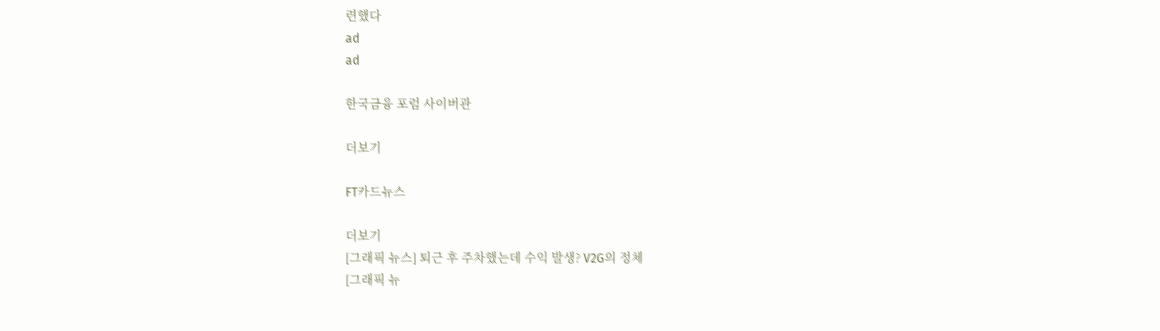련했다
ad
ad

한국금융 포럼 사이버관

더보기

FT카드뉴스

더보기
[그래픽 뉴스] 퇴근 후 주차했는데 수익 발생? V2G의 정체
[그래픽 뉴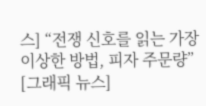스] “전쟁 신호를 읽는 가장 이상한 방법, 피자 주문량”
[그래픽 뉴스]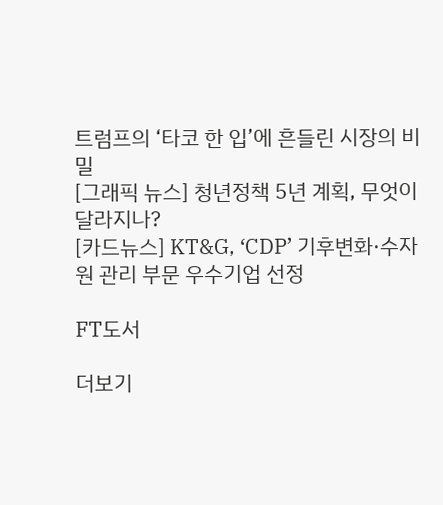트럼프의 ‘타코 한 입’에 흔들린 시장의 비밀
[그래픽 뉴스] 청년정책 5년 계획, 무엇이 달라지나?
[카드뉴스] KT&G, ‘CDP’ 기후변화·수자원 관리 부문 우수기업 선정

FT도서

더보기